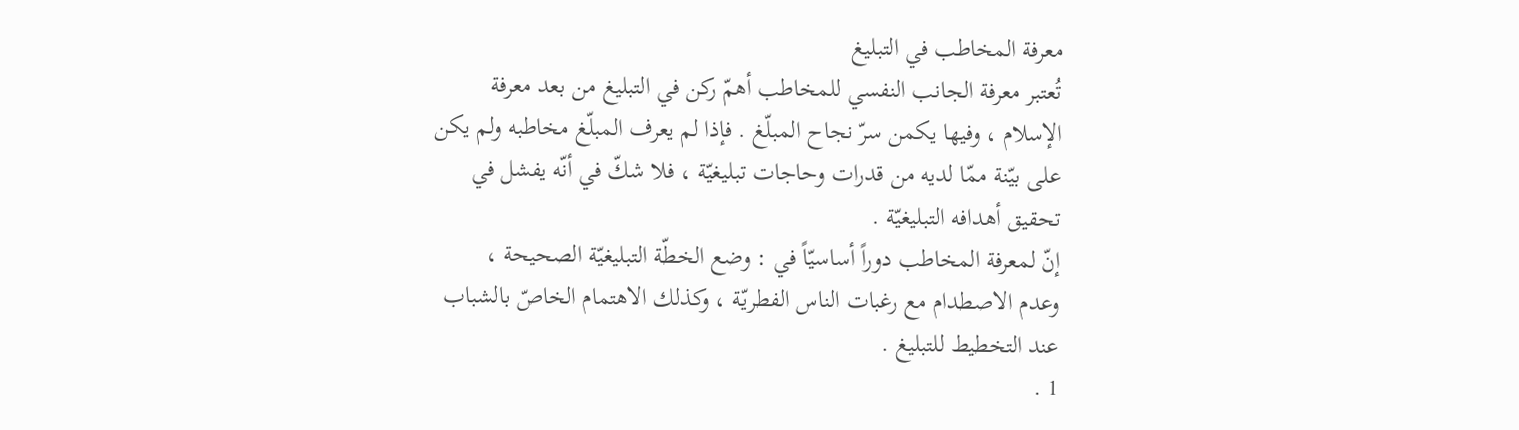معرفة المخاطب في التبليغ
تُعتبر معرفة الجانب النفسي للمخاطب أهمّ ركن في التبليغ من بعد معرفة
الإسلام ، وفيها يكمن سرّ نجاح المبلّغ . فإذا لم يعرف المبلّغ مخاطبه ولم يكن
على بيّنة ممّا لديه من قدرات وحاجات تبليغيّة ، فلا شكّ في أنّه يفشل في
تحقيق أهدافه التبليغيّة .
إنّ لمعرفة المخاطب دوراً أساسيّاً في : وضع الخطّة التبليغيّة الصحيحة ،
وعدم الاصطدام مع رغبات الناس الفطريّة ، وكذلك الاهتمام الخاصّ بالشباب
عند التخطيط للتبليغ .
1 .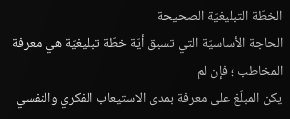الخطّة التبليغيّة الصحيحة
الحاجة الأساسيّة التي تسبق أيّة خطّة تبليغيّة هي معرفة المخاطب ؛ فإن لم
يكن المبلّغ على معرفة بمدى الاستيعاب الفكري والنفسي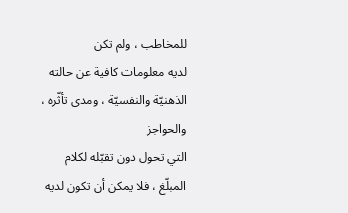للمخاطب ، ولم تكن
لديه معلومات كافية عن حالته الذهنيّة والنفسيّة ، ومدى تأثّره ، والحواجز
التي تحول دون تقبّله لكلام المبلّغ ، فلا يمكن أن تكون لديه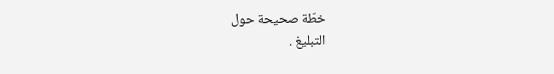خطّة صحيحة حول
التبليغ .